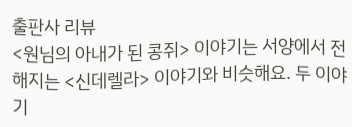출판사 리뷰
<원님의 아내가 된 콩쥐> 이야기는 서양에서 전해지는 <신데렐라> 이야기와 비슷해요. 두 이야기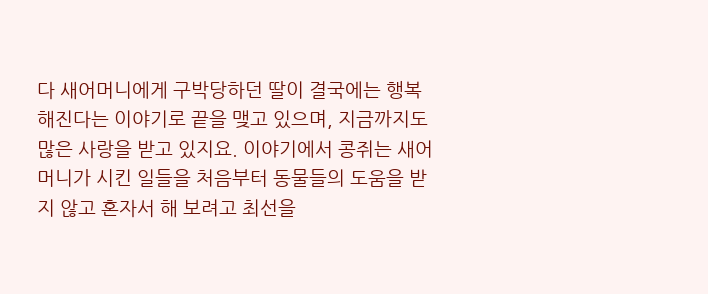다 새어머니에게 구박당하던 딸이 결국에는 행복해진다는 이야기로 끝을 맺고 있으며, 지금까지도 많은 사랑을 받고 있지요. 이야기에서 콩쥐는 새어머니가 시킨 일들을 처음부터 동물들의 도움을 받지 않고 혼자서 해 보려고 최선을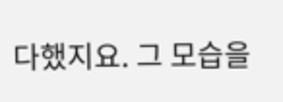다했지요. 그 모습을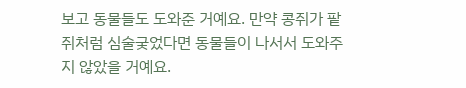보고 동물들도 도와준 거예요. 만약 콩쥐가 팥쥐처럼 심술궂었다면 동물들이 나서서 도와주지 않았을 거예요.